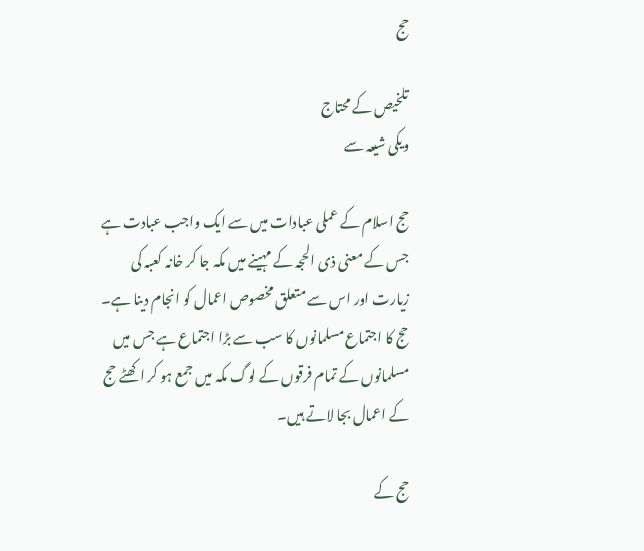حج

تلخیص کے محتاج
ویکی شیعہ سے

حج اسلام کے عملی عبادات میں سے ایک واجب عبادت ہے جس کے معنی ذی الحجہ کے مہینے میں مکہ جا کر خانہ کعبہ کی زیارت اور اس سے متعلق مخصوص اعمال کو انجام دینا ہے۔ حج کا اجتماع مسلمانوں کا سب سے بڑا اجتماع ہے جس میں مسلمانوں کے تمام فرقوں کے لوگ مکہ میں جمع ہو کر اکھٹے حج کے اعمال بجا لاتے ہیں۔

حج کے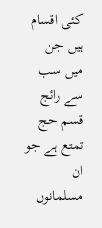کئی اقسام ہیں جن میں سب سے رائج قسم حج تمتع ہے جو ان مسلمانوں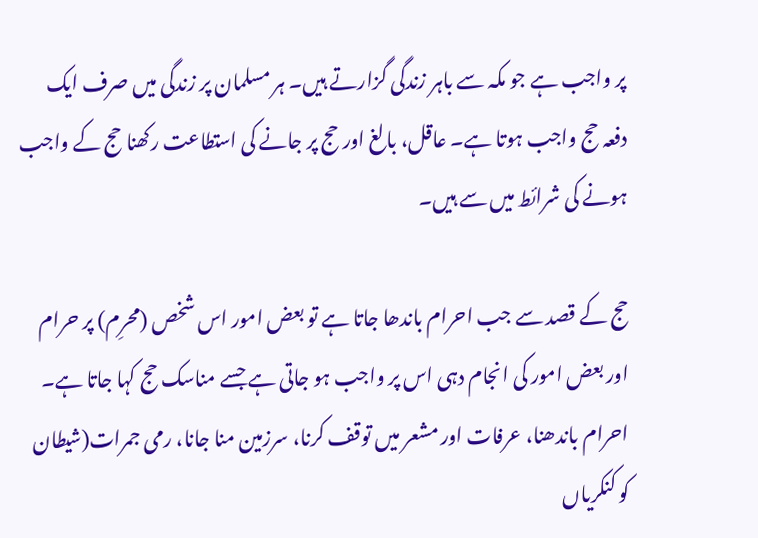پر واجب ہے جو مکہ سے باہر زندگی گزارتے ہیں۔ ہر مسلمان پر زندگی میں صرف ایک دفعہ حج واجب ہوتا ہے۔ عاقل، بالغ اور حج پر جانے کی استطاعت رکھنا حج کے واجب ہونے کی شرائط میں سے ہیں۔

حج کے قصد سے جب احرام باندھا جاتا ہے تو بعض امور اس شخص (محرِم) پر حرام اور بعض امور کی انجام دہی اس پر واجب ہو جاتی ہے جسے مناسک حج کہا جاتا ہے۔ احرام باندھنا، عرفات اور مشعر میں توقف کرنا، سرزمین منا جانا، رمی جمرات(شیطان کو کنکریاں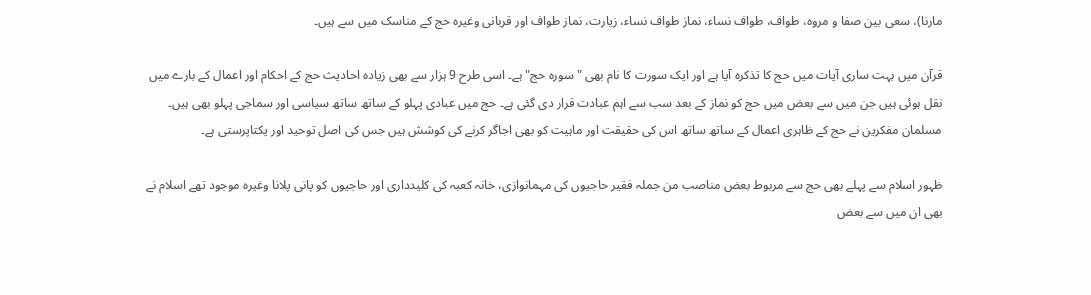مارنا)، سعی بین صفا و مروہ، طواف، طواف نساء، نماز طواف نساء، زیارت، نماز طواف اور قربانی وغیرہ حج کے مناسک میں سے ہیں۔

قرآن میں بہت ساری آیات میں حج کا تذکرہ آیا ہے اور ایک سورت کا نام بھی "سورہ حج" ہے۔ اسی طرح 9 ہزار سے بھی زیادہ احادیث حج کے احکام اور اعمال کے بارے میں نقل ہوئی ہیں جن میں سے بعض میں حج کو نماز کے بعد سب سے اہم عبادت قرار دی گئی ہے۔ حج میں عبادی پہلو کے ساتھ ساتھ سیاسی اور سماجی پہلو بھی ہیں۔ مسلمان مفکرین نے حج کے ظاہری اعمال کے ساتھ ساتھ اس کی حقیقت اور ماہیت کو بھی اجاگر کرنے کی کوشش ہیں جس کی اصل توحید اور یکتاپرستی ہے۔

ظہور اسلام سے پہلے بھی حج سے مربوط بعض مناصب من جملہ فقیر حاجیوں کی مہمانوازی، خانہ کعبہ کی کلیدداری اور حاجیوں کو پانی پلانا وغیره موجود تھے اسلام نے بھی ان میں سے بعض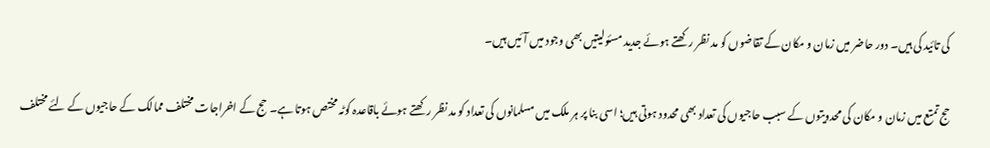کی تائید کی ہیں۔ دور حاضر میں زمان و مکان کے تقاضوں کو مد نظر رکھتے ہوئے جدید مسئولیتیں بھی وجود میں آئیں ہیں۔

حج تمتع میں زمان و مکان کی محدویتوں کے سبب حاجیوں کی تعداد بھی محدود ہوتی ہیں؛ اسی بنا پر ہر ملک میں مسلمانوں کی تعداد کو مد نظر رکھتے ہوئے باقاعدہ کوٹہ مختص ہوتا ہے۔ حج کے اخراجات مختلف ممالک کے حاجیوں کے لئے مختلف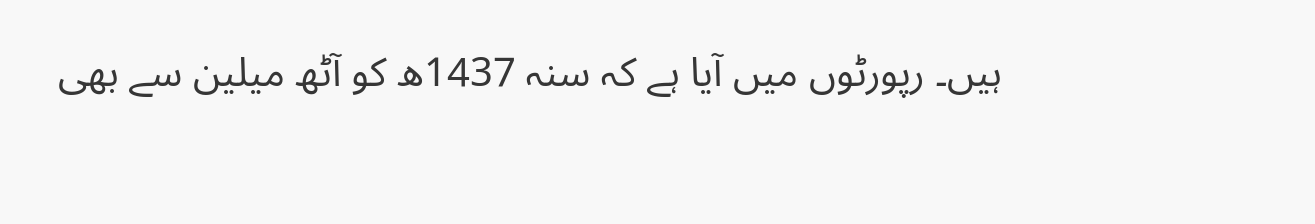ہیں۔ رپورٹوں میں آیا ہے کہ سنہ 1437ھ کو آٹھ میلین سے بھی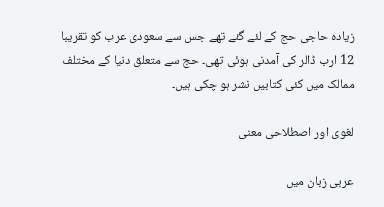زیادہ حاجی حج کے لئے گئے تھے جس سے سعودی عرب کو تقریبا 12 ارب ڈالر کی آمدنی ہوئی تھی۔ حج سے متعلق دنیا کے مختلف ممالک میں کئی کتابیں نشر ہو چکی ہیں۔

لغوی اور اصطلاحی معنی

عربی زبان میں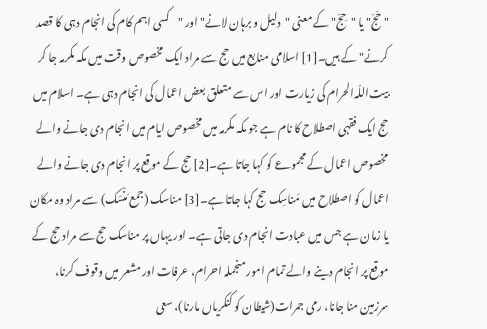"حَجّ" یا "حِجّ" کے معنی "دلیل و برہان لانے" اور "کسی اہم کام کی انجام دہی کا قصد کرنے" کے ہیں۔[1] اسلامی منابع میں حج سے مراد ایک مخصوص وقت میں مکہ مکرمہ جا کر بیت‌اللّہ‌الحرام کی زیارت اور اس سے متعلق بعض اعمال کی انجام دہی ہے۔ اسلام میں حج ایک فقہی اصطلاح کا نام ہے جو مکہ مکرمہ میں مخصوص ایام میں انجام دی جانے والے مخصوص اعمال کے مجموعے کو کہا جاتا ہے۔[2] حج کے موقع پر انجام دی جانے والے اعمال کو اصطلاح میں مَناسِک حج کہا جاتا ہے۔[3] مناسک (جمع مَنْسَک) سے مراد وہ مکان یا زمان ہے جس میں عبادت انجام دی جاتی ہے۔ اور یہاں پر مناسک حج سے مراد حج کے موقع پر انجام دینے والے تمام امور منجملہ احرام، عرفات اور مشعر میں وقوف کرنا، سرزمین منا جانا، رمی جمرات(شیطان کو کنکریاں مارنا)، سعی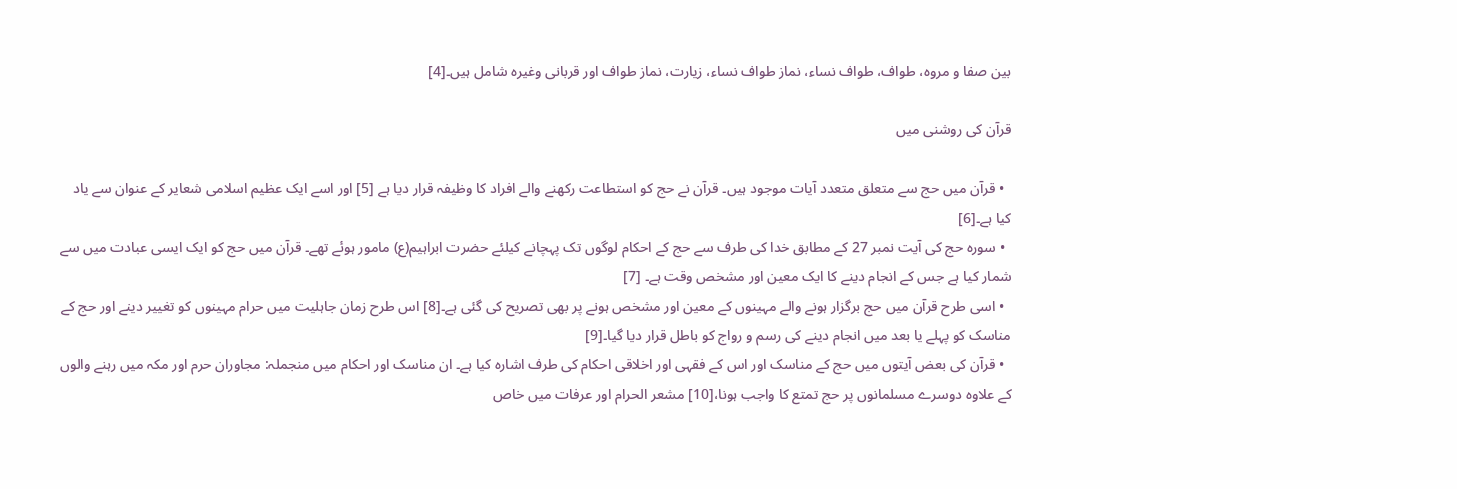بین صفا و مروہ، طواف، طواف نساء، نماز طواف نساء، زیارت، نماز طواف اور قربانی وغیرہ شامل ہیں۔[4]

قرآن کی روشنی میں

  • قرآن میں حج سے متعلق متعدد آیات موجود ہیں۔ قرآن نے حج کو استطاعت رکھنے والے افراد کا وظیفہ قرار دیا ہے [5] اور اسے ایک عظیم اسلامی شعایر کے عنوان سے یاد کیا ہے۔[6]
  • سورہ حج کی آیت نمبر 27 کے مطابق خدا کی طرف سے حج کے احکام لوگوں تک پہچانے کیلئے حضرت ابراہیم(ع) مامور ہوئے تھے۔ قرآن میں حج کو ایک ایسی عبادت میں سے شمار کیا ہے جس کے انجام دینے کا ایک معین اور مشخص وقت ہے۔ [7]
  • اسی طرح قرآن میں حج برگزار ہونے والے مہینوں کے معین اور مشخص ہونے پر بھی تصریح کی گئی ہے۔[8] اس طرح زمان جاہلیت میں حرام مہینوں کو تغییر دینے اور حج کے مناسک کو پہلے یا بعد میں انجام دینے کی رسم و رواج کو باطل قرار دیا گیا۔[9]
  • قرآن کی بعض آیتوں میں حج کے مناسک اور اس کے فقہی اور اخلاقی احکام کی طرف اشارہ کیا ہے۔ ان مناسک اور احکام میں منجملہ: مجاوران حرم اور مکہ میں رہنے والوں کے علاوہ دوسرے مسلمانوں پر حج تمتع کا واجب ہونا،[10] مشعر الحرام اور عرفات میں خاص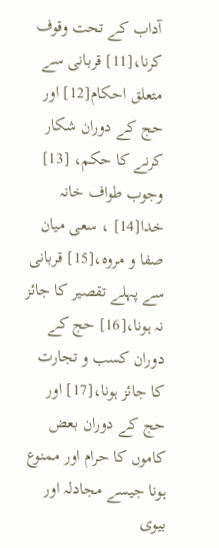آداب کے تحت وقوف کرنا،[11] قربانی سے متعلق احکام[12] اور حج کے دوران شکار کرنے کا حکم، [13] وجوب طواف خانہ خدا[14] ، سعی میان صفا و مروہ،[15] قربانی سے پہلے تقصیر کا جائز نہ ہونا،[16] حج کے دوران کسب و تجارت کا جائز ہونا،[17] اور حج کے دوران بعض کاموں کا حرام اور ممنوع ہونا جیسے مجادلہ اور بیوی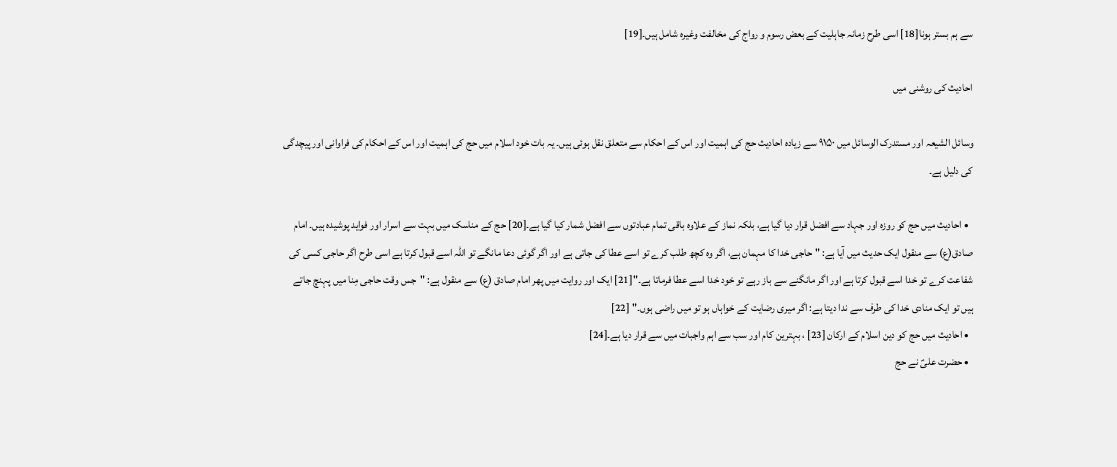سے ہم بستر ہونا[18] اسی طرح زمانہ جاہلیت کے بعض رسوم و رواج کی مخالفت وغیرہ شامل ہیں۔[19]

احادیث کی روشنی میں

وسائل الشیعہ اور مستدرک الوسائل میں ۹۱۵۰ سے زیادہ احادیث حج کی اہمیت اور اس کے احکام سے متعلق نقل ہوئی ہیں۔ یہ بات خود اسلام میں حج کی اہمیت اور اس کے احکام کی فراوانی اور پیچدگی کی دلیل ہے۔

  • احادیث میں حج کو روزہ اور جہاد سے افضل قرار دیا گیا ہے، بلکہ نماز کے علاوہ باقی تمام عبادتوں سے افضل شمار کیا گیا ہے۔[20] حج کے مناسک میں بہت سے اسرار اور فواید پوشیدہ ہیں۔ امام صادق(ع) سے منقول ایک حدیث میں آیا ہے: "حاجی خدا کا مہمان ہے، اگر وہ کچھ طلب کرے تو اسے عطا کی جاتی ہے اور اگر گوئی دعا مانگے تو اللہ اسے قبول کرتا ہے اسی طرح اگر حاجی کسی کی شفاعت کرے تو خدا اسے قبول کرتا ہے اور اگر مانگنے سے باز رہے تو خود خدا اسے عطا فرماتا ہے۔"[21] ایک اور روایت میں پھر امام صادق (ع) سے منقول ہے: "جس وقت حاجی مِنا میں پہنچ جاتے ہیں تو ایک منادی خدا کی طرف سے ندا دیتا ہے: اگر میری رضایت کے خواہاں ہو تو میں راضی ہوں۔" [22]
  • احادیث میں حج کو دین اسلام کے ارکان [23] ، بہترین کام اور سب سے اہم واجبات میں سے قرار دیا ہے۔[24]
  • حضرت علیؑ نے حج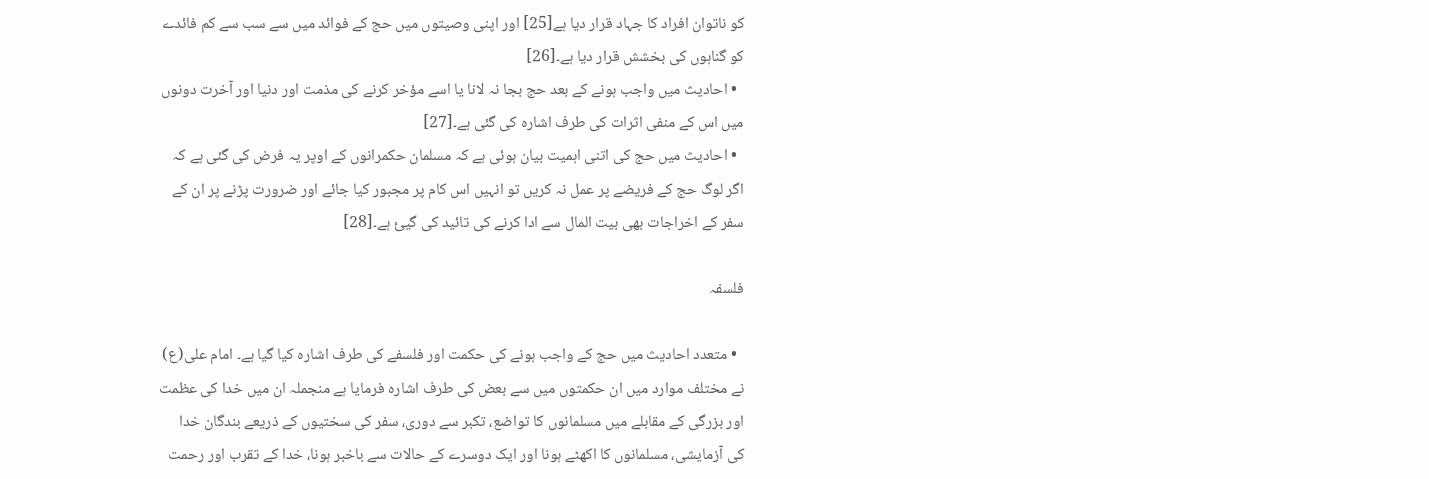کو ناتوان افراد کا جہاد قرار دیا ہے[25] اور اپنی وصیتوں میں حج کے فوائد میں سے سب سے کم فائدے کو گناہوں کی بخشش قرار دیا ہے۔[26]
  • احادیث میں واجب ہونے کے بعد حج بجا نہ لانا یا اسے مؤخر کرنے کی مذمت اور دنیا اور آخرت دونوں میں اس کے منفی اثرات کی طرف اشارہ کی گئی ہے۔[27]
  • احادیث میں حج کی اتنی اہمیت بیان ہوئی ہے کہ مسلمان حکمرانوں کے اوپر یہ فرض کی گئی ہے کہ اگر لوگ حج کے فریضے پر عمل نہ کریں تو انہیں اس کام پر مجبور کیا جائے اور ضرورت پڑنے پر ان کے سفر کے اخراجات بھی بیت المال سے ادا کرنے کی تائید کی گیئ ہے۔[28]

فلسفہ

  • متعدد احادیث میں حج کے واجب ہونے کی حکمت اور فلسفے کی طرف اشارہ کیا گیا ہے۔ امام علی(ع) نے مختلف موارد میں ان حکمتوں میں سے بعض کی طرف اشارہ فرمایا ہے منجملہ ان میں خدا کی عظمت اور بزرگی کے مقابلے میں مسلمانوں کا تواضع، تکبر سے دوری، سفر کی سختیوں کے ذریعے بندگان خدا کی آزمایشی، مسلمانوں کا اکھٹے ہونا اور ایک دوسرے کے حالات سے باخبر ہونا، خدا کے تقرب اور رحمت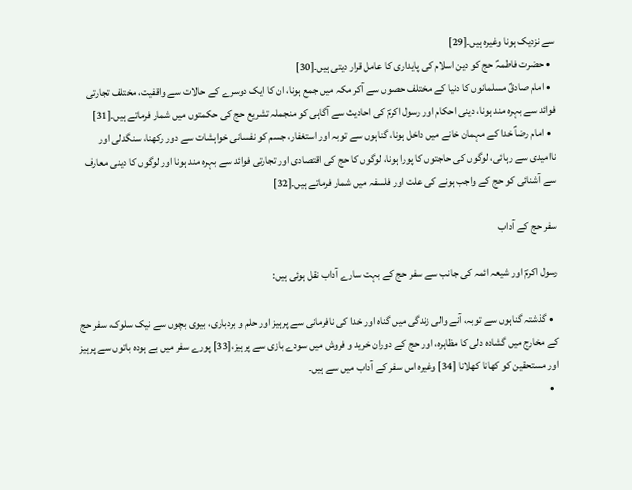سے نزدیک ہونا وغیرہ ہیں۔[29]
  • حضرت فاطمہؑ حج کو دین اسلام کی پایداری کا عامل قرار دیتی ہیں۔[30]
  • امام صادقؑ مسلمانوں کا دنیا کے مختلف حصوں سے آکر مکہ میں جمع ہونا، ان کا ایک دوسرے کے حالات سے واقفیت، مختلف تجارتی فوائد سے بہرہ مند ہونا، دینی احکام اور رسول اکرمؐ کی احادیث سے آگاہی کو منجملہ تشریع حج کی حکمتوں میں شمار فرماتے ہیں۔[31]
  • امام رضاؑ خدا کے مہمان خانے میں داخل ہونا، گناہوں سے توبہ اور استغفار، جسم کو نفسانی خواہشات سے دور رکھنا، سنگدلی اور ناامیدی سے رہائی، لوگوں کی حاجتوں کا پورا ہونا، لوگوں کا حج کی اقتصادی اور تجارتی فوائد سے بہرہ مند ہونا اور لوگوں کا دینی معارف سے آشنائی کو حج کے واجب ہونے کی علت اور فلسفہ میں شمار فرماتے ہیں۔[32]

سفر حج کے آداب

رسول اکرمؐ اور شیعہ ائمہ کی جانب سے سفر حج کے بہت سارے آداب نقل ہوئی ہیں:

  • گذشتہ گناہوں سے توبہ، آنے والی زندگی میں گناہ اور خدا کی نافرمانی سے پرہیز اور حلم و بردباری، بیوی بچوں سے نیک سلوک، سفر حج کے مخارج میں گشادہ دلی کا مظاہرہ، اور حج کے دوران خرید و فروش میں سودے بازی سے پرہیز،[33] پورے سفر میں بے ہودہ باتوں سے پرہیز اور مستحقین کو کھانا کھلانا [34] وغیرہ اس سفر کے آداب میں سے ہیں۔
  •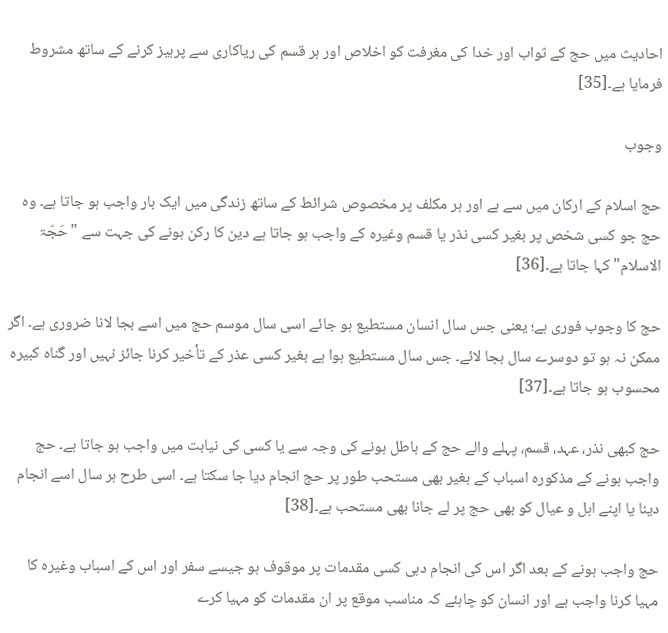احادیث میں حج کے ثواب اور خدا کی مغرفت کو اخلاص اور ہر قسم کی ریاکاری سے پرہیز کرنے کے ساتھ مشروط فرمایا ہے۔[35]

وجوب

حج اسلام کے ارکان میں سے ہے اور ہر مکلف پر مخصوص شرائط کے ساتھ زندگی میں ایک بار واجب ہو جاتا ہے۔ وہ حج جو کسی شخص پر بغیر کسی نذر یا قسم وغیرہ کے واجب ہو جاتا ہے دین کا رکن ہونے کی جہت سے "حَجّۃ الاسلام" کہا جاتا ہے۔[36]

حج کا وجوب فوری ہے؛ یعنی جس سال انسان مستطیع ہو جائے اسی سال موسم حج میں اسے بجا لانا ضروری ہے۔ اگر ممکن نہ ہو تو دوسرے سال بجا لائے۔ جس سال مستطیع ہوا ہے بغیر کسی عذر کے تأخیر کرنا جائز نہیں اور گناہ کبیرہ محسوب ہو جاتا ہے۔[37]

حج کبھی نذر، عہد، قسم، پہلے والے حج کے باطل ہونے کی وجہ سے یا کسی کی نیابت میں واجب ہو جاتا ہے۔ حج واجب ہونے کے مذکورہ اسباب کے بغیر بھی مستحب طور پر حج انجام دیا جا سکتا ہے۔ اسی طرح ہر سال اسے انجام دینا یا اپنے اہل و عیال کو بھی حج پر لے جانا بھی مستحب ہے۔[38]

حج واجب ہونے کے بعد اگر اس کی انجام دہی کسی مقدمات پر موقوف ہو جیسے سفر اور اس کے اسباب وغیرہ کا مہیا کرنا واجب ہے اور انسان کو چاہئے کہ مناسب موقع پر ان مقدمات کو مہیا کرے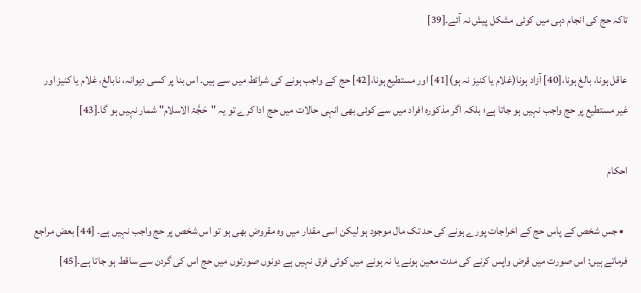تاکہ حج کی انجام دہی میں کوئی مشکل پیش نہ آئے۔[39]

عاقل ہونا، بالغ ہونا،[40] آزاد ہونا(غلام یا کنیز نہ ہو)[41] اور مستطیع ہونا،[42] حج کے واجب ہونے کی شرائط میں سے ہیں۔ اس بنا پر کسی دیوانہ، نابالغ، غلام یا کنیز اور غیر مستطیع پر حج واجب نہیں ہو جاتا ہے؛ بلکہ اگر مذکورہ افراد میں سے کوئی بھی انہی حالات میں حج ادا کرے تو یہ "حَجَّۃ الاسلام" شمار نہیں ہو گا۔[43]

احکام

  • جس شخص کے پاس حج کے اخراجات پورے ہونے کی حد تک مال موجود ہو لیکن اسی مقدار میں وہ مقروض بھی ہو تو اس شخص پر حج واجب نہیں ہے۔ [44] بعض مراجع فرماتے ہیں: اس صورت میں قرض واپس کرنے کی مدت معین ہونے یا نہ ہونے میں کوئی فرق نہیں ہے دونوں صورتوں میں حج اس کی گردن سے ساقط ہو جاتا ہے۔[45]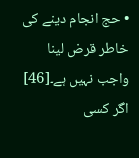• حج انجام دینے کی خاطر قرض لینا واجب نہیں ہے۔[46] اگر کسی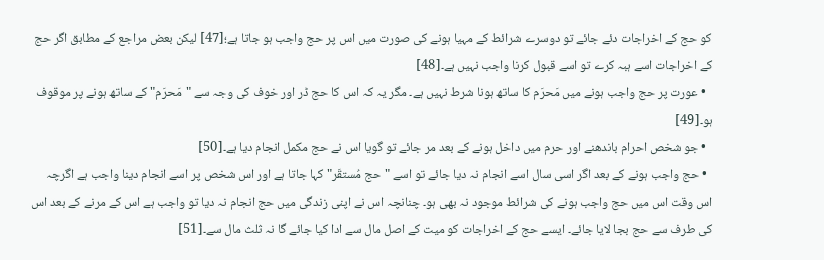کو حج کے اخراجات دئے جائے تو دوسرے شرائط کے مہیا ہونے کی صورت میں اس پر حج واجب ہو جاتا ہے؛[47] لیکن بعض مراجع کے مطابق اگر حج کے اخراجات اسے ہبہ کرے تو اسے قبول کرنا واجب نہیں ہے۔[48]
  • عورت پر حج واجب ہونے میں مَحرَم کا ساتھ ہونا شرط نہیں ہے۔ مگر یہ کہ اس کا حج ڈر اور خوف کی وجہ سے "مَحرَم" کے ساتھ ہونے پر موقوف ہو۔[49]
  • جو شخص احرام باندھنے اور حرم میں داخل ہونے کے بعد مر جائے تو گویا اس نے حج مکمل انجام دیا ہے۔[50]
  • حج واجب ہونے کے بعد اگر اسی سال اسے انجام نہ دیا جائے تو اسے "حج مُستقَر" کہا جاتا ہے اور اس شخص پر اسے انجام دینا واجب ہے اگرچہ اس وقت اس میں حج واجب ہونے کی شرائط موجود نہ بھی ہو۔ چنانچہ اس نے اپنی زندگی میں حج انجام نہ دیا تو واجب ہے اس کے مرنے کے بعد اس کی طرف سے حج بجا لایا جائے۔ ایسے حج کے اخراجات کو میت کے اصل مال سے ادا کیا جائے گا نہ ثلث مال سے۔[51]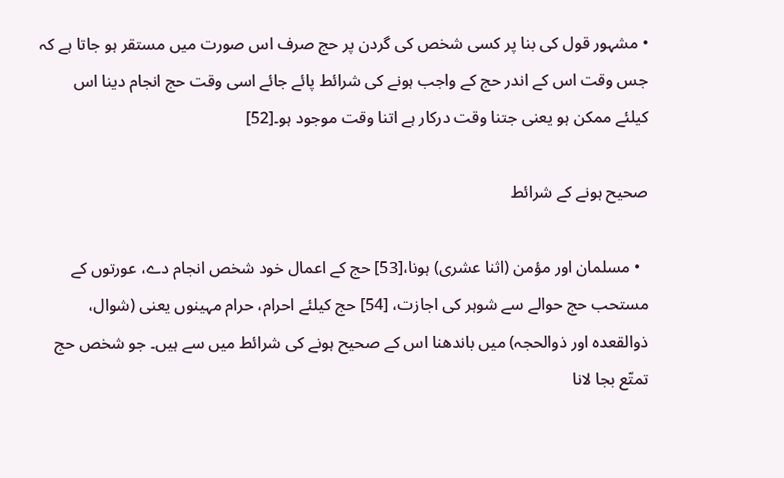• مشہور قول کی بنا پر کسی شخص کی گردن پر حج صرف اس صورت میں مستقر ہو جاتا ہے کہ جس وقت اس کے اندر حج کے واجب ہونے کی شرائط پائے جائے اسی وقت حج انجام دینا اس کیلئے ممکن ہو یعنی جتنا وقت درکار ہے اتنا وقت موجود ہو۔[52]

صحیح ہونے کے شرائط

  • مسلمان اور مؤمن (اثنا عشری) ہونا،[53] حج کے اعمال خود شخص انجام دے، عورتوں کے مستحب حج حوالے سے شوہر کی اجازت، [54] حج کیلئے احرام، حرام مہینوں یعنی (شوال، ذوالقعدہ اور ذوالحجہ) میں باندھنا اس کے صحیح ہونے کی شرائط میں سے ہیں۔ جو شخص حج تمتّع بجا لانا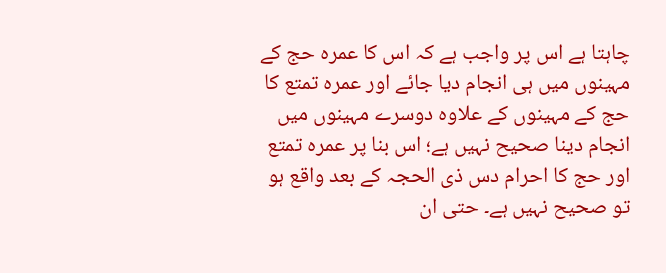چاہتا ہے اس پر واجب ہے کہ اس کا عمرہ حج کے مہینوں میں ہی انجام دیا جائے اور عمرہ تمتع کا حج کے مہینوں کے علاوہ دوسرے مہینوں میں انجام دینا صحیح نہیں ہے؛ اس بنا پر عمرہ تمتع اور حج کا احرام دس ذی الحجہ کے بعد واقع ہو تو صحیح نہیں ہے۔ حتی ان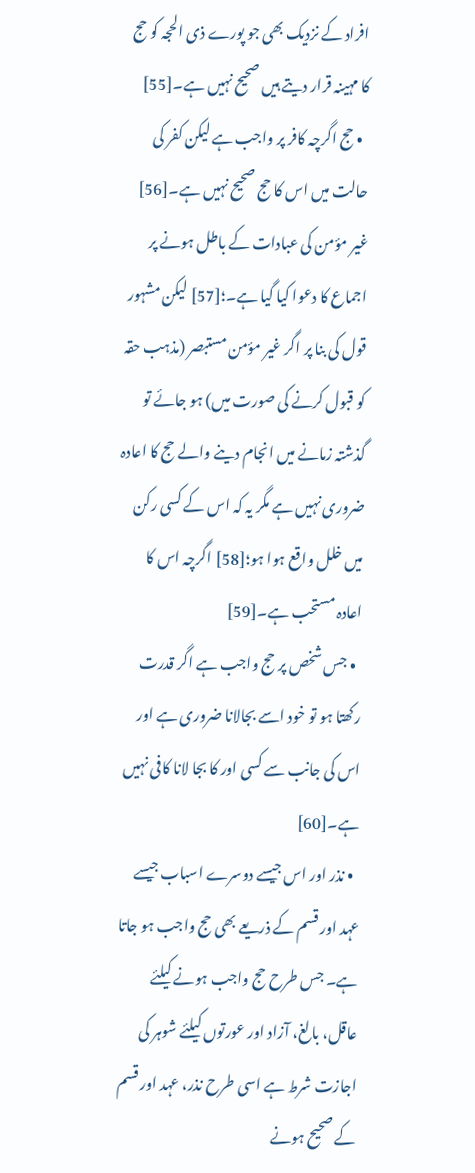افراد کے نزدیک بھی جو پورے ذی الحجہ کو حج کا مہینہ قرار دیتے ہیں صحیح نہیں ہے۔[55]
  • حج اگرچہ کافر پر واجب ہے لیکن کفر کی حالت میں اس کا حج صحیح نہیں ہے۔[56] غیر مؤمن کی عبادات کے باطل ہونے پر اجماع کا دعوا کیا گیا ہے۔؛[57] لیکن مشہور قول کی بنا پر اگر غیر مؤمن مستبصر (مذہب حقہ کو قبول کرنے کی صورت میں) ہو جائے تو گذشتہ زمانے میں انجام دینے والے حج کا اعادہ ضروری نہیں ہے مگر یہ کہ اس کے کسی رکن میں خلل واقع ہوا ہو؛[58] اگرچہ اس کا اعادہ مستحب ہے۔[59]
  • جس شخص پر حج واجب ہے اگر قدرت رکھتا ہو تو خود اسے بجالانا ضروری ہے اور اس کی جانب سے کسی اور کا بجا لانا کافی نہیں ہے۔[60]
  • نذر اور اس جیسے دوسرے اسباب جیسے عہد اور قسم کے ذریعے بھی حج واجب ہو جاتا ہے۔ جس طرح حج واجب ہونے کیلئے عاقل، بالغ، آزاد اور عورتوں کیلئے شوہر کی اجازت شرط ہے اسی طرح نذر، عہد اور قسم کے صحیح ہونے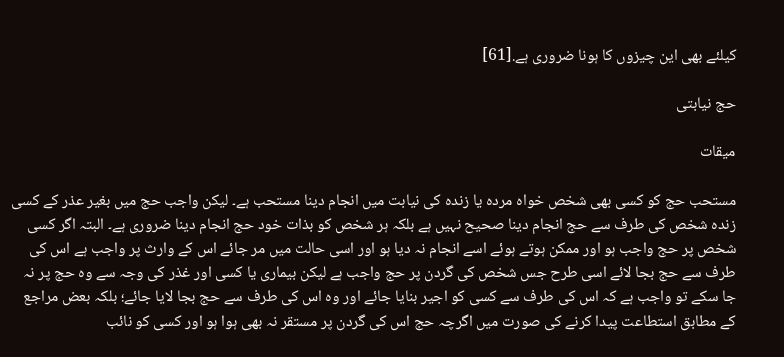کیلئے بھی این چیزوں کا ہونا ضروری ہے.[61]

حج نیابتی

میقات

مستحب حج کو کسی بھی شخص خواہ مردہ یا زندہ کی نیابت میں انجام دینا مستحب ہے۔ لیکن واجب حج میں بغیر عذر کے کسی زندہ شخص کی طرف سے حج انجام دینا صحیح نہیں ہے بلکہ ہر شخص کو بذات خود حج انجام دینا ضروری ہے۔ البتہ اگر کسی شخص پر حج واجب ہو اور ممکن ہوتے ہوئے اسے انجام نہ دیا ہو اور اسی حالت میں مر جائے اس کے وارث پر واجب ہے اس کی طرف سے حج بجا لائے اسی طرح جس شخص کی گردن پر حج واجب ہے لیکن بیماری یا کسی اور غذر کی وجہ سے وہ حج پر نہ جا سکے تو واجب ہے کہ اس کی طرف سے کسی کو اجیر بنایا جائے اور وہ اس کی طرف سے حج بجا لایا جائے؛ بلکہ بعض مراجع کے مطابق استطاعت پیدا کرنے کی صورت میں اگرچہ حج اس کی گردن پر مستقر نہ بھی ہوا ہو اور کسی کو نائب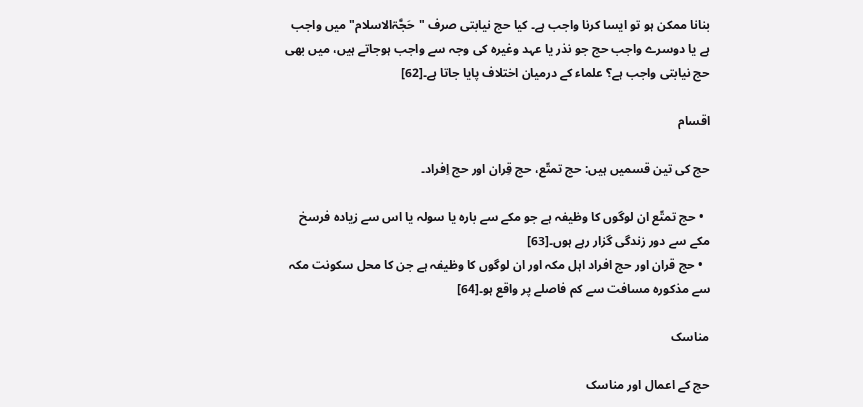بنانا ممکن ہو تو ایسا کرنا واجب ہے۔ کیا حج نیابتی صرف "حَجَّۃالاسلام" میں واجب ہے یا دوسرے واجب حج جو نذر یا عہد وغیرہ کی وجہ سے واجب ہوجاتے ہیں، میں بھی حج نیابتی واجب ہے؟ علماء کے درمیان اختلاف پایا جاتا ہے۔[62]

اقسام

حج کی تین قسمیں ہیں: حج تمتّع، حج قِران اور حج اِفراد۔

  • حج تمتّع ان لوگوں کا وظیفہ ہے جو مکے سے بارہ یا سولہ یا اس سے زیادہ فرسخ مکے سے دور زندگی گزار رہے ہوں۔[63]
  • حج قران اور حج افراد اہل مکہ اور ان لوگوں کا وظیفہ ہے جن کا محل سکونت مکہ سے مذکورہ مسافت سے کم فاصلے پر واقع ہو۔[64]

مناسک

حج کے اعمال اور مناسک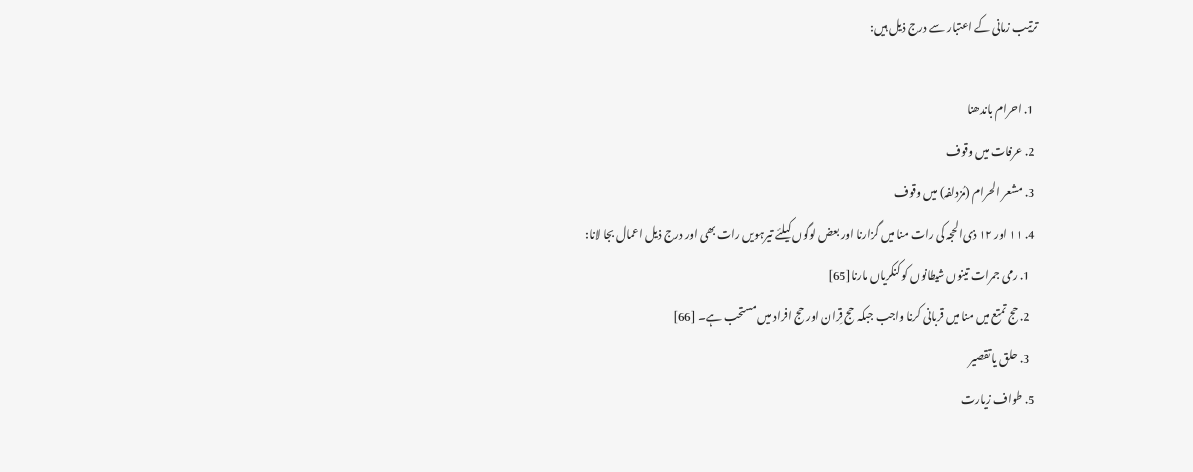ترتیب زمانی کے اعتبار سے درج ذیل ہیں:

  1. احرام باندھنا
  2. عرفات میں وقوف
  3. مشعر الحرام (مُزدلفہ) میں وقوف
  4. ۱۱ اور ۱۲ ذی‌الحجہ کی رات منا میں گزارنا اور بعض لوگوں کیلئے تیرہویں رات بھی اور درج ذیل اعمال بجا لانا:
    1. رمی جمرات تینوں شیطانوں کو کنکریاں مارنا[65]
    2. حج تمتع میں منا میں قربانی کرنا واجب جبکہ حج قِران اور حج افراد میں مستحب ہے۔ [66]
    3. حلق یا تقصیر
  5. طواف زیارت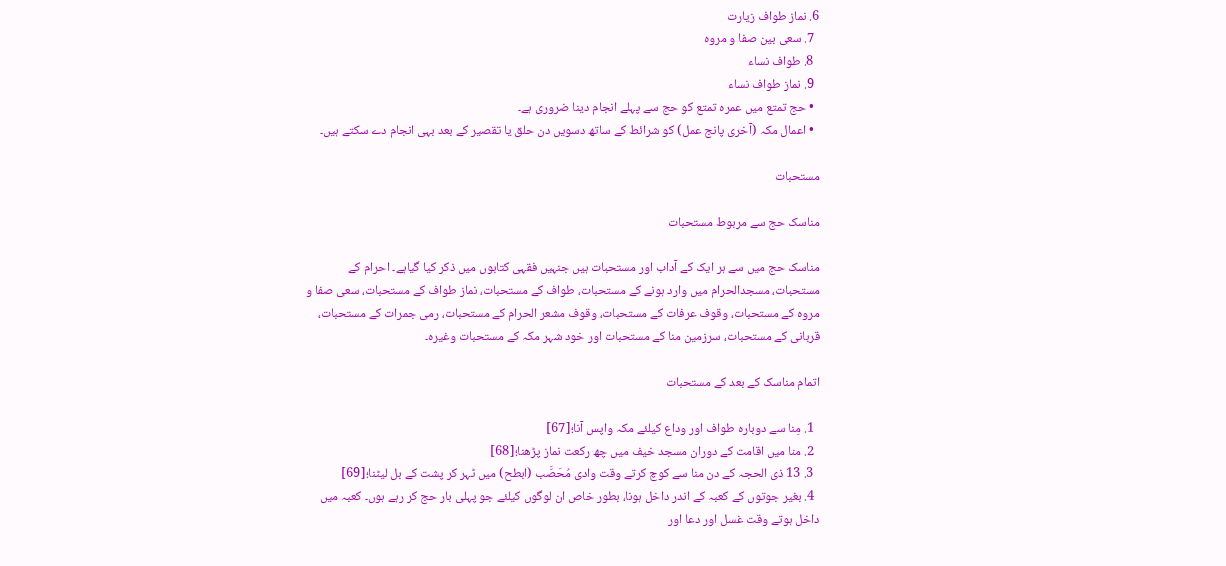6. نماز طواف زیارت
  7. سعی بین صفا و مروہ
  8. طواف نساء
  9. نماز طواف نساء
  • حج تمتع میں عمرہ تمتع کو حج سے پہلے انجام دینا ضروری ہے۔
  • اعمال مکہ (آخری پانج عمل) کو شرائط کے ساتھ دسویں دن حلق یا تقصیر کے بعد بہی انجام دے سکتے ہیں۔

مستحبات

مناسک حج سے مربوط مستحبات

مناسک حج میں سے ہر ایک کے آداب اور مستحبات ہیں جنہیں فقہی کتابوں میں ذکر کیا گیاہے۔ احرام کے مستحبات، مسجدالحرام میں وارد ہونے کے مستحبات، طواف کے مستحبات، نماز طواف کے مستحبات، سعی صفا و مروہ کے مستحبات، وقوف عرفات کے مستحبات، وقوف مشعر الحرام کے مستحبات، رمی جمرات کے مستحبات، قربانی کے مستحبات، سرزمین منا کے مستحبات اور خود شہر مکہ کے مستحبات وغیرہ۔

اتمام مناسک کے بعد کے مستحبات

  1. مِنا سے دوبارہ طواف اور وداع کیلئے مکہ واپس آنا؛[67]
  2. منا میں اقامت کے دوران مسجد خیف میں چھ رکعت نماز پڑھنا؛[68]
  3. 13 ذی الحجہ کے دن منا سے کوچ کرتے وقت وادی مُحَصَّب (ابطح) میں ٹہر کر پشت کے بل لیٹنا؛[69]
  4. بغیر جوتوں کے کعبہ کے اندر داخل ہونا، بطور خاص ان لوگوں کیلئے جو پہلی بار حج کر رہے ہوں۔ کعبہ میں داخل ہوتے وقت غسل اور دعا اور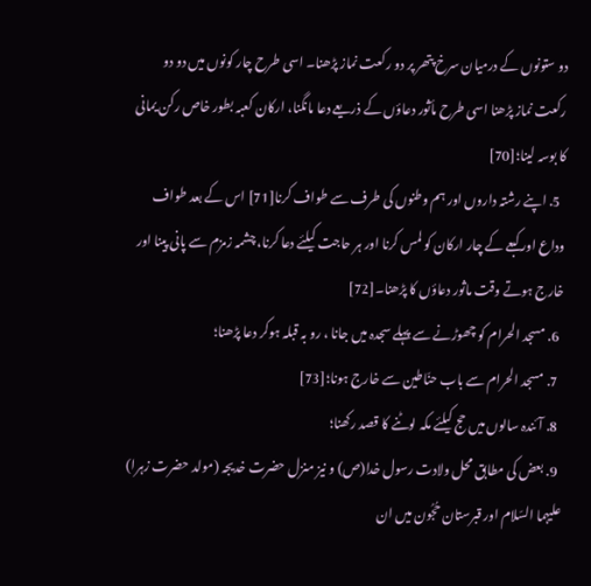دو ستونوں کے درمیان سرخ پتھر پر دو رکعت نماز پڑھنا۔ اسی طرح چار کونوں میں دو دو رکعت نماز پڑھنا اسی طرح مأثور دعاؤں کے ذریعے دعا مانگنا، ارکان کعبہ بطور خاص رکن یمانی کا بوسہ لینا؛[70]
  5. اپنے رشتہ داروں اور ہم وطنوں کی طرف سے طواف کرنا[71] اس کے بعد طواف وداع اور کبعے کے چار ارکان کو لمس کرنا اور ہر حاجت کیلئے دعا کرنا، چشمہ زمزم سے پانی پینا اور خارج ہوتے وقت ماثور دعاؤں کا پڑھنا۔[72]
  6. مسجد الحرام کو چھوڑنے سے پہلے سجدہ میں جانا ، رو بہ قبلہ ہوکر دعا پڑھنا؛
  7. مسجد الحرام سے باب حنّاطین سے خارج ہونا؛[73]
  8. آئندہ سالوں میں حج کیلئے مکہ لوٹنے کا قصد رکھنا؛
  9. بعض کی مطابق محل ولادت رسول خدا(ص) و نیز منزل حضرت خدیجہ (مولد حضرت زہرا) علیہما السّلام اور قبرستان حُجُون میں ان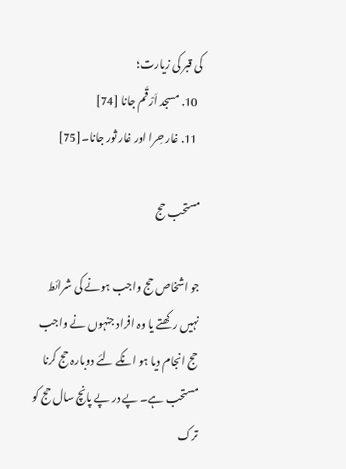کی قبر کی زیارت؛
  10. مسجد اَرْقَم جانا [74]
  11. غار حِرا اور غار ثور جانا۔[75]

مستحب حج

جو اشخاص حج واجب ہونے کی شرائط نہیں رکھتے یا وہ افراد جنہوں نے واجب حج انجام دیا ہو انکے لئے دوبارہ حج کرنا مستحب ہے۔ پے در پے پانچ سال حج کو ترک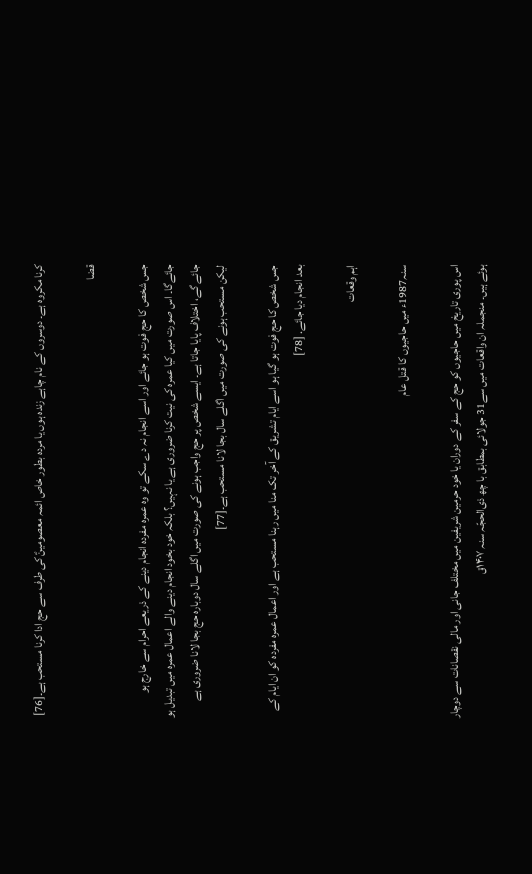کرنا مکروہ ہے۔ دوسروں کے نام چاہے زندہ ہوں یا مردہ بطور خاص ائمہ معصومینؑ کی طرف سے حج ادا کرنا مستحب ہے۔[76]

قضا

جس شخص کا حج فوت ہو جائے اور اسے انجام نہ دے سکے تو وہ عمرہ مفردہ انجام دینے کے ذریعے احرام سے خارج ہو جائےگا۔ اس صورت میں کیا عمرہ کی نیت کرنا ضروری ہے یا نہیں؟ بلکہ خود بخود انجام دینے والے اعمال عمرہ میں تبدیل ہو جائے گے، اختلاف پایا جاتا ہے۔ ایسے شخص پر حج واجب ہونے کی صورت میں اگلے سال دوبارہ حج بجا لانا ضروری ہے لیکن مستحب ہونے کی صورت میں اگلے سال بجا لانا مستحب ہے۔[77]

جس شخص کا حج فوت ہو گیا ہو اسے ایام تشریق کے آخر تک منا میں رہنا مستحب ہے اور اعمال عمرہ مفردہ کو ان ایام کے بعد انجام دیا جائے. [78]

اہم وقعات

سنہ1987ء میں حاجیوں کا قتل عام

اس پوری تاریخ میں حاجیوں کو حج کے سفر کے دوران یا خود حرمین شریفین میں مختلف جانی اور مالی نقصانات سے دوچار ہوئے ہیں۔ منجملہ ان واقعات میں سے31 جولائی بمطابق با چھ ذی‌الحجّہ سنہ ۱۴۰۷ق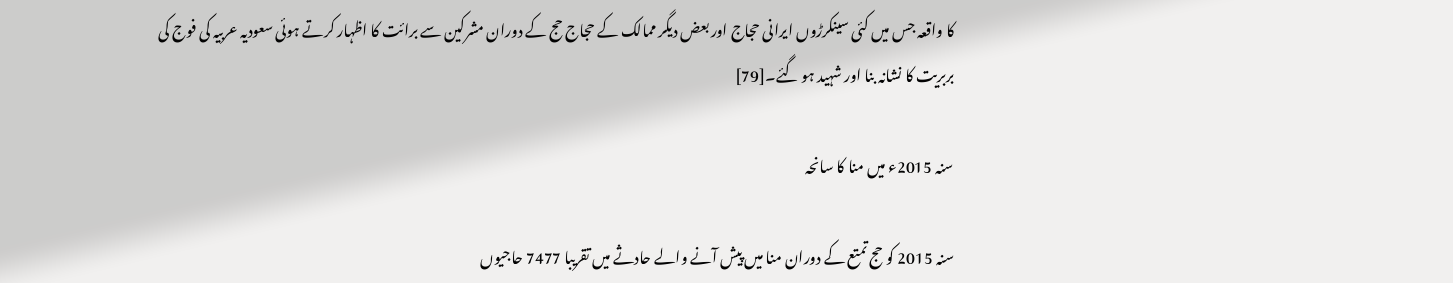کا واقعہ جس میں کئی سینکرڑوں ایرانی حجاج اور بعض دیگر ممالک کے حجاج حج کے دوران مشرکین سے برائت کا اظہار کرتے ہوئی سعودیہ عربیہ کی فوج کی بربریت کا نشانہ بنا اور شہید ہو گئے۔[79]

سنہ 2015ء میں منا کا سانحہ

سنہ 2015 کو حج تمتع کے دوران منا میں پیش آنے والے حادثے میں تقریبا 7477 حاجیوں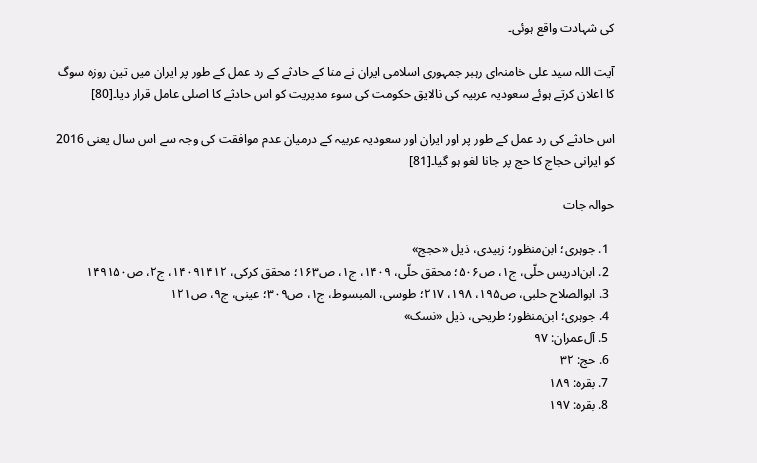کی شہادت واقع ہوئی۔

آیت اللہ سید علی خامنہ‌ای رہبر جمہوری اسلامی ایران نے منا کے حادثے کے رد عمل کے طور پر ایران میں تین روزہ سوگ کا اعلان کرتے ہوئے سعودیہ عربیہ کی نالایق حکومت کی سوء مدیریت کو اس حادثے کا اصلی عامل قرار دیا۔[80]

اس حادثے کی رد عمل کے طور پر اور ایران اور سعودیہ عربیہ کے درمیان عدم موافقت کی وجہ سے اس سال یعنی 2016 کو ایرانی حجاج کا حج پر جانا لغو ہو گیا۔[81]

حوالہ جات

  1. جوہری؛ ابن‌منظور؛ زبیدی، ذیل «حجج»
  2. ابن‌ادریس حلّی، ج۱، ص۵۰۶؛ محقق حلّی، ۱۴۰۹، ج۱، ص۱۶۳؛ محقق کرکی، ۱۴۰۹۱۴۱۲، ج۲، ص۱۴۹۱۵۰
  3. ابوالصلاح حلبی، ص۱۹۵، ۱۹۸، ۲۱۷؛ طوسی، المبسوط، ج۱، ص۳۰۹؛ عینی، ج۹، ص۱۲۱
  4. جوہری؛ ابن‌منظور؛ طریحی، ذیل «نسک»
  5. آل‌عمران: ۹۷
  6. حج: ۳۲
  7. بقرہ: ۱۸۹
  8. بقرہ: ۱۹۷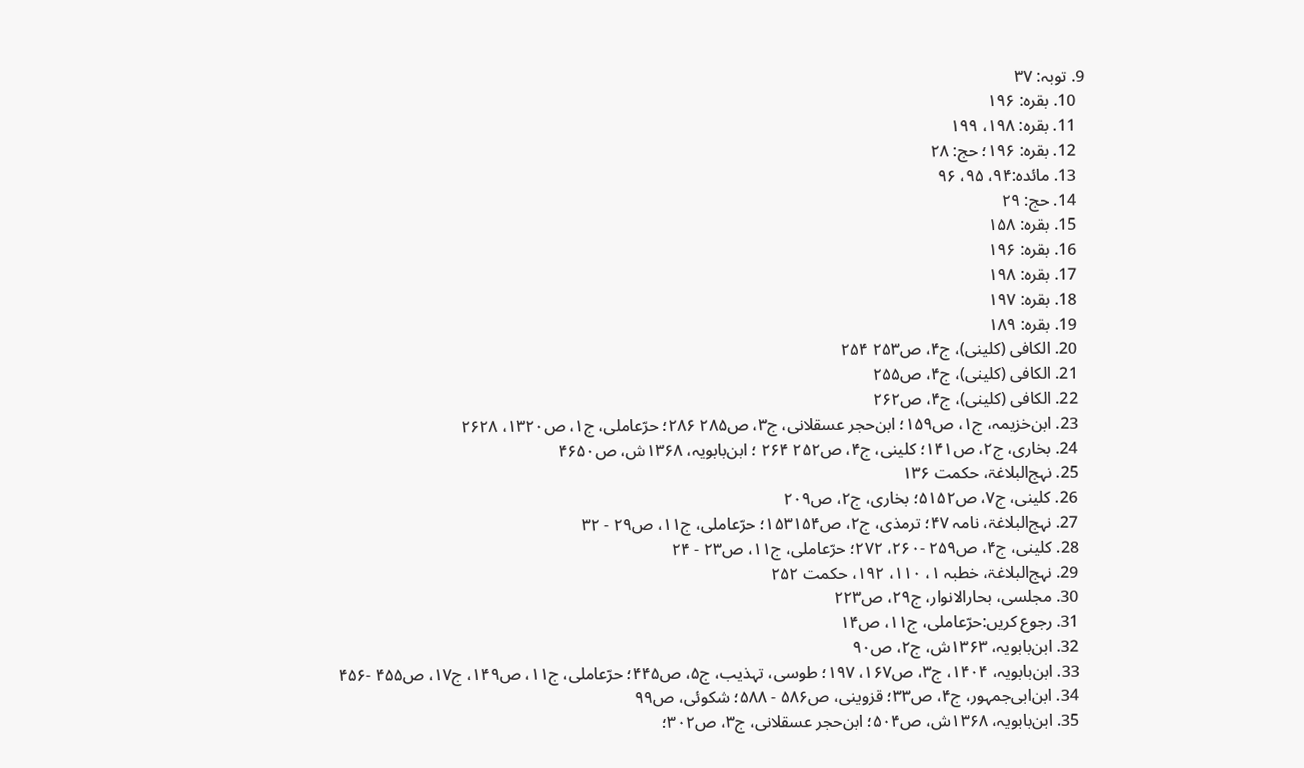9. توبہ: ۳۷
  10. بقرہ: ۱۹۶
  11. بقرہ: ۱۹۸، ۱۹۹
  12. بقرہ: ۱۹۶؛ حج: ۲۸
  13. مائدہ:۹۴، ۹۵، ۹۶
  14. حج: ۲۹
  15. بقرہ: ۱۵۸
  16. بقرہ: ۱۹۶
  17. بقرہ: ۱۹۸
  18. بقرہ: ۱۹۷
  19. بقرہ: ۱۸۹
  20. الکافی (کلینی)، ج۴، ص۲۵۳ ۲۵۴
  21. الکافی (کلینی)، ج۴، ص۲۵۵
  22. الکافی (کلینی)، ج۴، ص۲۶۲
  23. ابن‌خزیمہ، ج۱، ص۱۵۹؛ ابن‌حجر عسقلانی، ج۳، ص۲۸۵ ۲۸۶؛ حرّعاملی، ج۱، ص۱۳۲۰، ۲۶۲۸
  24. بخاری، ج۲، ص۱۴۱؛ کلینی، ج۴، ص۲۵۲ ۲۶۴ ؛ ابن‌بابویہ، ۱۳۶۸ش، ص۴۶۵۰
  25. نہج‌البلاغۃ، حکمت ۱۳۶
  26. کلینی، ج۷، ص۵۱۵۲؛ بخاری، ج۲، ص۲۰۹
  27. نہج‌البلاغۃ، نامہ ۴۷؛ ترمذی، ج۲، ص۱۵۳۱۵۴؛ حرّعاملی، ج۱۱، ص۲۹ - ۳۲
  28. کلینی، ج۴، ص۲۵۹ -۲۶۰، ۲۷۲؛ حرّعاملی، ج۱۱، ص۲۳ - ۲۴
  29. نہج‌البلاغۃ، خطبہ ۱، ۱۱۰، ۱۹۲، حکمت ۲۵۲
  30. مجلسی، بحارالانوار، ج۲۹، ص۲۲۳
  31. رجوع کریں:حرّعاملی، ج۱۱، ص۱۴
  32. ابن‌بابویہ، ۱۳۶۳ش، ج۲، ص۹۰
  33. ابن‌بابویہ، ۱۴۰۴، ج۳، ص۱۶۷، ۱۹۷؛ طوسی، تہذیب، ج۵، ص۴۴۵؛ حرّعاملی، ج۱۱، ص۱۴۹، ج۱۷، ص۴۵۵ -۴۵۶
  34. ابن‌ابی‌جمہور، ج۴، ص۳۳؛ قزوینی، ص۵۸۶ - ۵۸۸؛ شکوئی، ص۹۹
  35. ابن‌بابویہ، ۱۳۶۸ش، ص۵۰۴؛ ابن‌حجر عسقلانی، ج۳، ص۳۰۲؛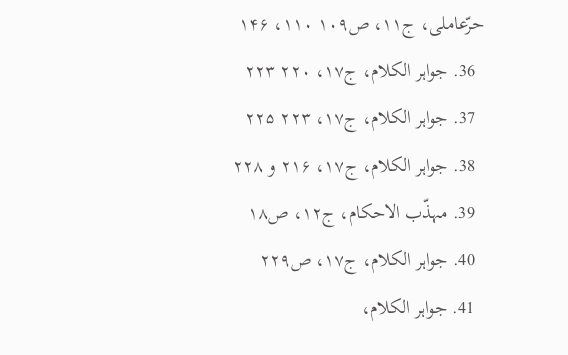حرّعاملی، ج۱۱، ص۱۰۹ ۱۱۰، ۱۴۶
  36. جواہر الکلام، ج۱۷، ۲۲۰ ۲۲۳
  37. جواہر الکلام، ج۱۷، ۲۲۳ ۲۲۵
  38. جواہر الکلام، ج۱۷، ۲۱۶ و ۲۲۸
  39. مہذّب الاحکام، ج۱۲، ص۱۸
  40. جواہر الکلام، ج۱۷، ص۲۲۹
  41. جواہر الکلام،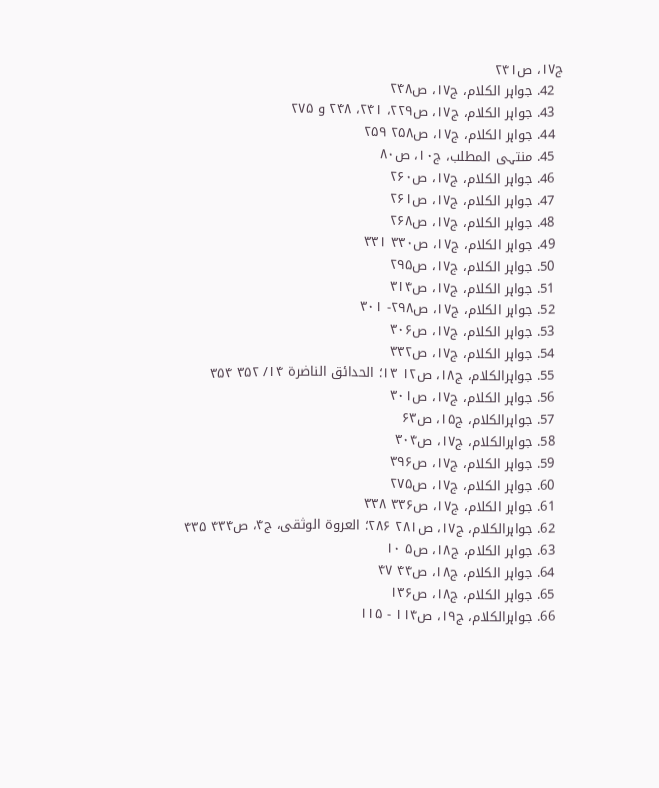ج۱۷، ص۲۴۱
  42. جواہر الکلام، ج۱۷، ص۲۴۸
  43. جواہر الکلام، ج۱۷، ص۲۲۹، ۲۴۱، ۲۴۸ و ۲۷۵
  44. جواہر الکلام، ج۱۷، ص۲۵۸ ۲۵۹
  45. منتہی المطلب، ج۱۰، ص۸۰
  46. جواہر الکلام، ج۱۷، ص۲۶۰
  47. جواہر الکلام، ج۱۷، ص۲۶۱
  48. جواہر الکلام، ج۱۷، ص۲۶۸
  49. جواہر الکلام، ج۱۷، ص۳۳۰ ۳۳۱
  50. جواہر الکلام، ج۱۷، ص۲۹۵
  51. جواہر الکلام، ج۱۷، ص۳۱۴
  52. جواہر الکلام، ج۱۷، ص۲۹۸- ۳۰۱
  53. جواہر الکلام، ج۱۷، ص۳۰۶
  54. جواہر الکلام، ج۱۷، ص۳۳۲
  55. جواہرالکلام، ج۱۸، ص۱۲ ۱۳؛ الحدائق الناضرۃ ۱۴/ ۳۵۲ ۳۵۴
  56. جواہر الکلام، ج۱۷، ص۳۰۱
  57. جواہرالکلام، ج۱۵، ص۶۳
  58. جواہرالکلام، ج۱۷، ص۳۰۴
  59. جواہر الکلام، ج۱۷، ص۳۹۶
  60. جواہر الکلام، ج۱۷، ص۲۷۵
  61. جواہر الکلام، ج۱۷، ص۳۳۶ ۳۳۸
  62. جواہرالکلام، ج۱۷، ص۲۸۱ ۲۸۶؛ العروۃ الوثقی، ج۴، ص۴۳۴ ۴۳۵
  63. جواہر الکلام، ج۱۸، ص۵ ۱۰
  64. جواہر الکلام، ج۱۸، ص۴۴ ۴۷
  65. جواہر الکلام، ج۱۸، ص۱۳۶
  66. جواہرالکلام، ج۱۹، ص۱۱۴ - ۱۱۵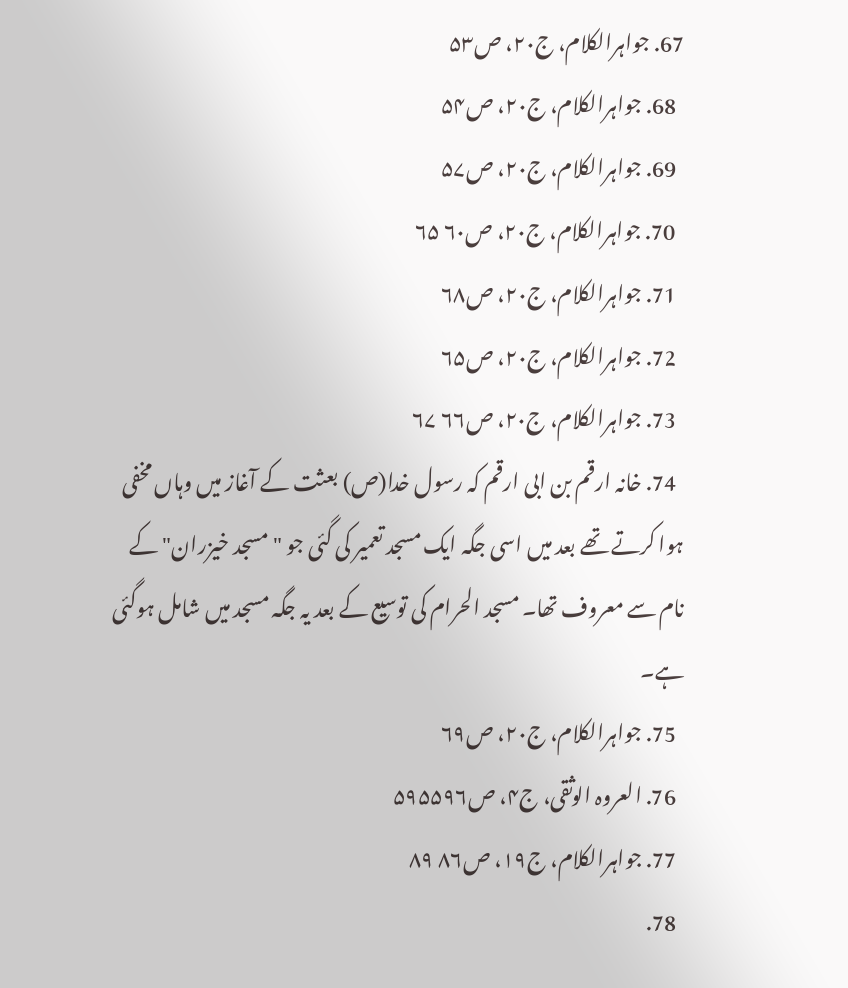67. جواہرالکلام، ج۲۰، ص۵۳
  68. جواہرالکلام، ج۲۰، ص۵۴
  69. جواہرالکلام، ج۲۰، ص۵۷
  70. جواہرالکلام، ج۲۰، ص۶۰ ۶۵
  71. جواہرالکلام، ج۲۰، ص۶۸
  72. جواہرالکلام، ج۲۰، ص۶۵
  73. جواہرالکلام، ج۲۰، ص۶۶ ۶۷
  74. خانہ ارقم بن ابی ارقم کہ رسول خدا(ص) بعثت کے آغاز میں وہاں مخفی ہوا کرتے تھے بعد میں اسی جگہ ایک مسجد تعمیر کی گئی جو "مسجد خیزران" کے نام سے معروف تھا۔ مسجد الحرام کی توسیع کے بعد یہ جگہ مسجد میں شامل ہوگئی ہے۔
  75. جواہرالکلام، ج۲۰، ص۶۹
  76. العروہ الوثقی، ج۴، ص۵۹۵۵۹۶
  77. جواہرالکلام، ج۱۹، ص۸۶ ۸۹
  78.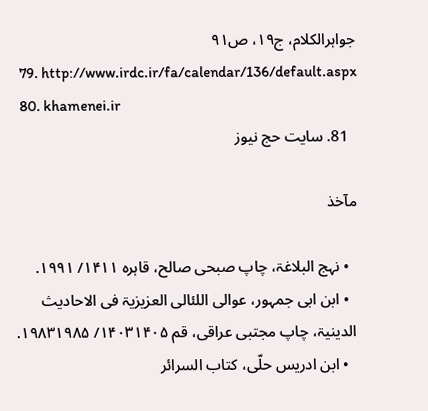جواہرالکلام، ج۱۹، ص۹۱
  79. http://www.irdc.ir/fa/calendar/136/default.aspx
  80. khamenei.ir
  81. سایت حج نیوز

مآخذ

  • نہج‌ البلاغۃ، چاپ صبحی صالح، قاہرہ ۱۴۱۱/ ۱۹۹۱.
  • ابن‌ ابی‌ جمہور، عوالی اللئالی العزیزیۃ فی الاحادیث الدینیۃ، چاپ مجتبی عراقی، قم ۱۴۰۳۱۴۰۵/ ۱۹۸۳۱۹۸۵.
  • ابن‌ ادریس حلّی، کتاب السرائر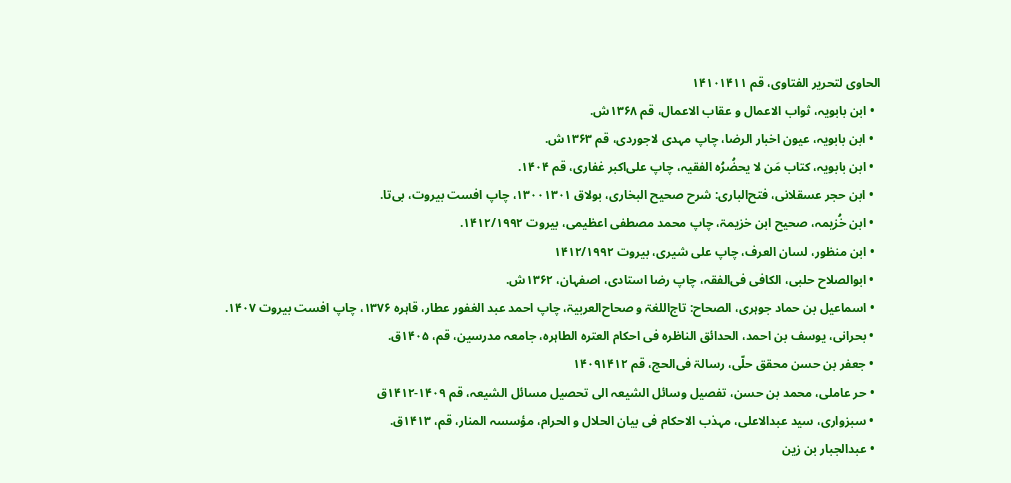الحاوی لتحریر الفتاوی، قم ۱۴۱۰۱۴۱۱
  • ابن‌ بابویہ، ثواب الاعمال و عقاب الاعمال، قم ۱۳۶۸ش.
  • ابن‌ بابویہ، عیون اخبار الرضا، چاپ مہدی لاجوردی، قم ۱۳۶۳ش.
  • ابن‌ بابویہ، کتاب مَن لا یحضُرُہ الفقیہ، چاپ علی‌اکبر غفاری، قم ۱۴۰۴.
  • ابن‌ حجر عسقلانی، فتح‌الباری: شرح صحیح البخاری، بولاق ۱۳۰۰۱۳۰۱، چاپ افست بیروت، بی‌تا.
  • ابن‌ خُزیمہ، صحیح ابن‌ خزیمۃ، چاپ محمد مصطفی اعظیمی، بیروت ۱۴۱۲/۱۹۹۲.
  • ابن منظور، لسان العرف، چاپ علی شیری، بیروت ۱۴۱۲/۱۹۹۲
  • ابوالصلاح حلبی، الکافی فی‌الفقہ، چاپ رضا استادی، اصفہان، ۱۳۶۲ش.
  • اسماعیل‌ بن حماد جوہری، الصحاح: تاج‌اللغۃ و صحاح‌العربیۃ، چاپ احمد عبد الغفور عطار، قاہرہ ۱۳۷۶، چاپ افست بیروت ۱۴۰۷.
  • بحرانی، یوسف بن احمد، الحدائق الناظرہ فی احکام العترہ الطاہرہ، جامعہ مدرسین، قم، ۱۴۰۵ق.
  • جعفر بن حسن محقق حلّی، رسالۃ فی‌الحج، قم ۱۴۰۹۱۴۱۲
  • حر عاملی، محمد بن حسن، تفصیل وسائل الشیعہ الی تحصیل مسائل الشیعہ، قم ۱۴۰۹-۱۴۱۲ق
  • سبزواری، سید عبدالاعلی، مہذب الاحکام فی بیان الحلال و الحرام، مؤسسہ المنار، قم، ۱۴۱۳ق.
  • عبدالجبار بن زین‌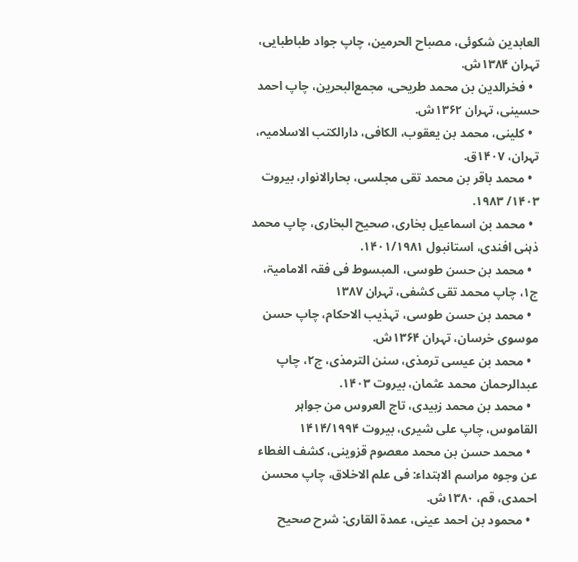العابدین شکوئی، مصباح الحرمین، چاپ جواد طباطبایی، تہران ۱۳۸۴ش.
  • فخرالدین‌ بن محمد طریحی، مجمع‌البحرین، چاپ احمد حسینی، تہران ۱۳۶۲ش.
  • کلینی، محمد بن یعقوب، الکافی، دارالکتب الاسلامیہ، تہران، ۱۴۰۷ق.
  • محمد باقر بن محمد تقی مجلسی، بحارالانوار، بیروت ۱۴۰۳/ ۱۹۸۳.
  • محمد بن اسماعیل بخاری، صحیح البخاری، چاپ محمد ذہنی افندی، استانبول ۱۴۰۱/۱۹۸۱.
  • محمد بن حسن طوسی، المبسوط فی فقہ الامامیۃ، ج۱، چاپ محمد تقی کشفی، تہران ۱۳۸۷
  • محمد بن حسن طوسی، تہذیب الاحکام، چاپ حسن موسوی خرسان، تہران ۱۳۶۴ش.
  • محمد بن عیسی ترمذی، سنن الترمذی، ج۲، چاپ عبدالرحمان محمد عثمان، بیروت ۱۴۰۳.
  • محمد بن محمد زبیدی، تاج العروس من جواہر القاموس، چاپ علی شیری، بیروت ۱۴۱۴/۱۹۹۴
  • محمد حسن‌ بن محمد معصوم قزوینی، کشف الغطاء عن وجوہ مراسم الاہتداء: فی علم الاخلاق، چاپ محسن احمدی، قم، ۱۳۸۰ش.
  • محمود بن احمد عینی، عمدۃ القاری: شرح صحیح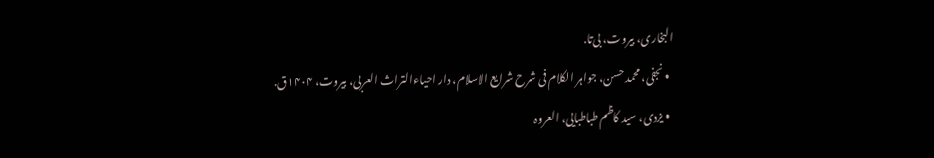البخاری، بیروت، بی‌تا.
  • نجفی، محمد حسن، جواہر الکلام فی شرح شرایع الاسلام،‌ دار احیاءالتراث العربی، بیروت، ۱۴۰۴ق.
  • یزدی، سید کاظم طباطبایی، العروہ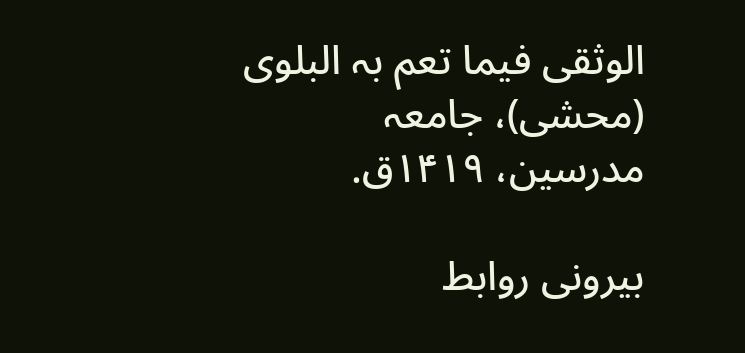الوثقی فیما تعم بہ البلوی (محشی)، جامعہ مدرسین، ۱۴۱۹ق.

بیرونی روابط